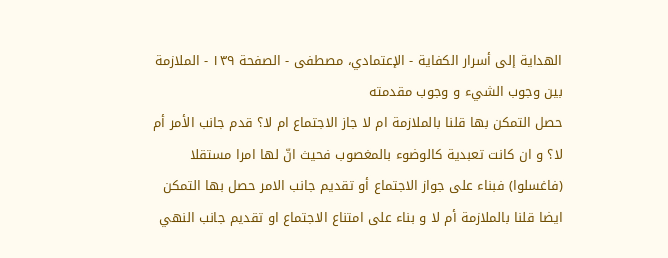الهداية إلى أسرار الكفاية - الإعتمادي، مصطفى - الصفحة ١٣٩ - الملازمة بين وجوب الشيء و وجوب مقدمته
حصل التمكن بها قلنا بالملازمة ام لا جاز الاجتماع ام لا؟ قدم جانب الأمر أم لا؟ و ان كانت تعبدية كالوضوء بالمغصوب فحيث انّ لها امرا مستقلا (فاغسلوا) فبناء على جواز الاجتماع أو تقديم جانب الامر حصل بها التمكن ايضا قلنا بالملازمة أم لا و بناء على امتناع الاجتماع او تقديم جانب النهي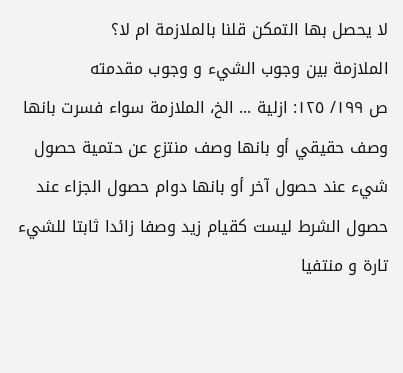لا يحصل بها التمكن قلنا بالملازمة ام لا؟
الملازمة بين وجوب الشيء و وجوب مقدمته
ص ١٩٩/ ١٢٥: ازلية ... الخ، الملازمة سواء فسرت بانها وصف حقيقي أو بانها وصف منتزع عن حتمية حصول شيء عند حصول آخر أو بانها دوام حصول الجزاء عند حصول الشرط ليست كقيام زيد وصفا زائدا ثابتا للشيء تارة و منتفيا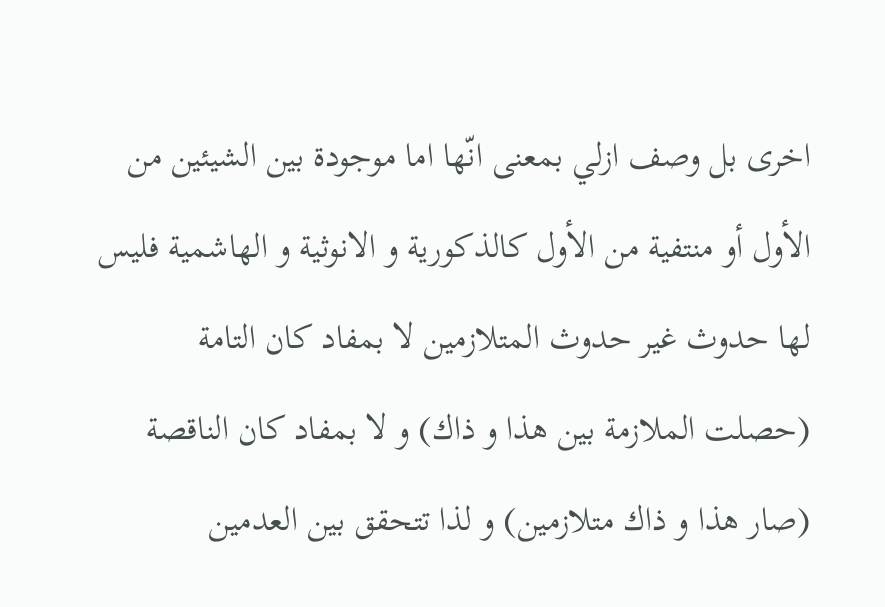اخرى بل وصف ازلي بمعنى انّها اما موجودة بين الشيئين من الأول أو منتفية من الأول كالذكورية و الانوثية و الهاشمية فليس لها حدوث غير حدوث المتلازمين لا بمفاد كان التامة (حصلت الملازمة بين هذا و ذاك) و لا بمفاد كان الناقصة (صار هذا و ذاك متلازمين) و لذا تتحقق بين العدمين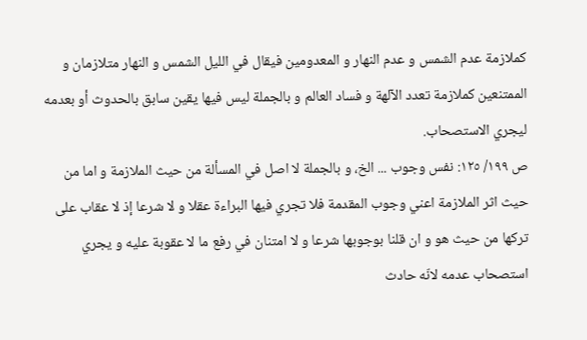كملازمة عدم الشمس و عدم النهار و المعدومين فيقال في الليل الشمس و النهار متلازمان و الممتنعين كملازمة تعدد الآلهة و فساد العالم و بالجملة ليس فيها يقين سابق بالحدوث أو بعدمه ليجري الاستصحاب.
ص ١٩٩/ ١٢٥: نفس وجوب ... الخ، و بالجملة لا اصل في المسألة من حيث الملازمة و اما من حيث اثر الملازمة اعني وجوب المقدمة فلا تجري فيها البراءة عقلا و لا شرعا إذ لا عقاب على تركها من حيث هو و ان قلنا بوجوبها شرعا و لا امتنان في رفع ما لا عقوبة عليه و يجري استصحاب عدمه لانّه حادث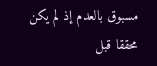مسبوق بالعدم إذ لم يكن محققا قبل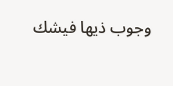وجوب ذيها فيشك